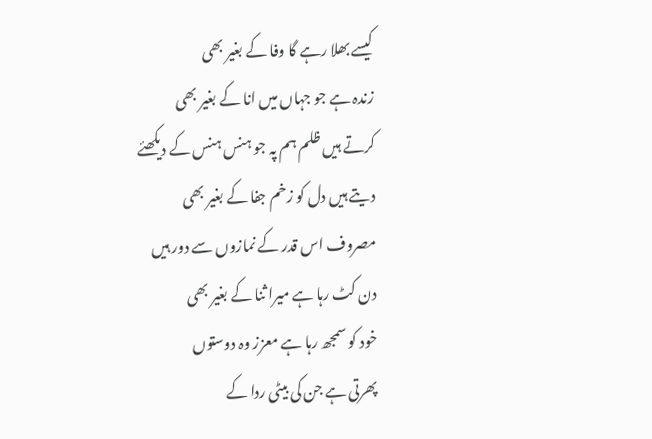کیسے بھلا رہے گا وفا کے بغیر بھی
زندہ ہے جو جہاں میں انا کے بغیر بھی
کرتے ہیں ظلم ہم پہ جو ہنس ہنس کے دیکھئے
دیتے ہیں دل کو زخم جفا کے بغیر بھی
مصروف اس قدر کے نمازوں سے دور ہیں
دن کٹ رہا ہے میرا ثنا کے بغیر بھی
خود کو سمجھ رہا ہے معزز وہ دوستوں
پھرتی ہے جن کی بیٹی ردا کے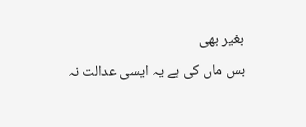بغیر بھی
بس ماں کی ہے یہ ایسی عدالت نہ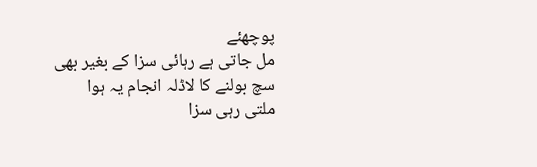پوچھئے
مل جاتی ہے رہائی سزا کے بغیر بھی
سچ بولنے کا لاڈلہ انجام یہ ہوا
ملتی رہی سزا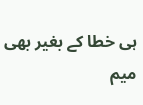ہی خطا کے بغیر بھی
میم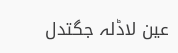عین لاڈلہ جگتدل